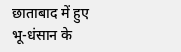छाताबाद में हुए भू-धंसान के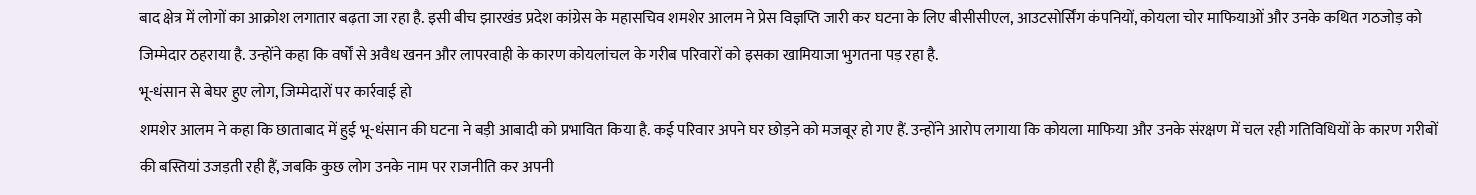बाद क्षेत्र में लोगों का आक्रोश लगातार बढ़ता जा रहा है. इसी बीच झारखंड प्रदेश कांग्रेस के महासचिव शमशेर आलम ने प्रेस विज्ञप्ति जारी कर घटना के लिए बीसीसीएल, आउटसोर्सिंग कंपनियों, कोयला चोर माफियाओं और उनके कथित गठजोड़ को जिम्मेदार ठहराया है. उन्होंने कहा कि वर्षों से अवैध खनन और लापरवाही के कारण कोयलांचल के गरीब परिवारों को इसका खामियाजा भुगतना पड़ रहा है.
भू-धंसान से बेघर हुए लोग, जिम्मेदारों पर कार्रवाई हो
शमशेर आलम ने कहा कि छाताबाद में हुई भू-धंसान की घटना ने बड़ी आबादी को प्रभावित किया है. कई परिवार अपने घर छोड़ने को मजबूर हो गए हैं. उन्होंने आरोप लगाया कि कोयला माफिया और उनके संरक्षण में चल रही गतिविधियों के कारण गरीबों की बस्तियां उजड़ती रही हैं, जबकि कुछ लोग उनके नाम पर राजनीति कर अपनी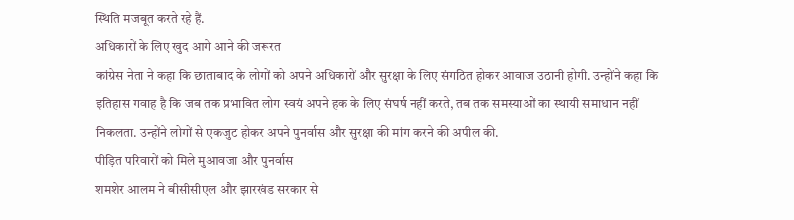स्थिति मजबूत करते रहे हैं.
अधिकारों के लिए खुद आगे आने की जरूरत
कांग्रेस नेता ने कहा कि छाताबाद के लोगों को अपने अधिकारों और सुरक्षा के लिए संगठित होकर आवाज उठानी होगी. उन्होंने कहा कि इतिहास गवाह है कि जब तक प्रभावित लोग स्वयं अपने हक के लिए संघर्ष नहीं करते, तब तक समस्याओं का स्थायी समाधान नहीं निकलता. उन्होंने लोगों से एकजुट होकर अपने पुनर्वास और सुरक्षा की मांग करने की अपील की.
पीड़ित परिवारों को मिले मुआवजा और पुनर्वास
शमशेर आलम ने बीसीसीएल और झारखंड सरकार से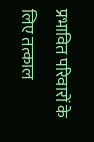प्रभावित परिवारों के लिए तत्काल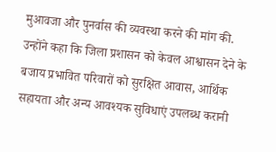मुआवजा और पुनर्वास की व्यवस्था करने की मांग की. उन्होंने कहा कि जिला प्रशासन को केवल आश्वासन देने के बजाय प्रभावित परिवारों को सुरक्षित आवास, आर्थिक सहायता और अन्य आवश्यक सुविधाएं उपलब्ध करानी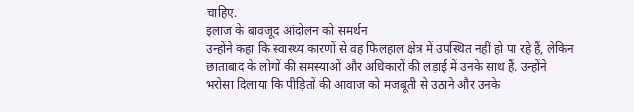चाहिए.
इलाज के बावजूद आंदोलन को समर्थन
उन्होंने कहा कि स्वास्थ्य कारणों से वह फिलहाल क्षेत्र में उपस्थित नहीं हो पा रहे हैं, लेकिन छाताबाद के लोगों की समस्याओं और अधिकारों की लड़ाई में उनके साथ हैं. उन्होंने भरोसा दिलाया कि पीड़ितों की आवाज को मजबूती से उठाने और उनके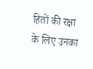हितों की रक्षा के लिए उनका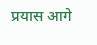प्रयास आगे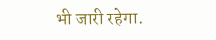भी जारी रहेगा.